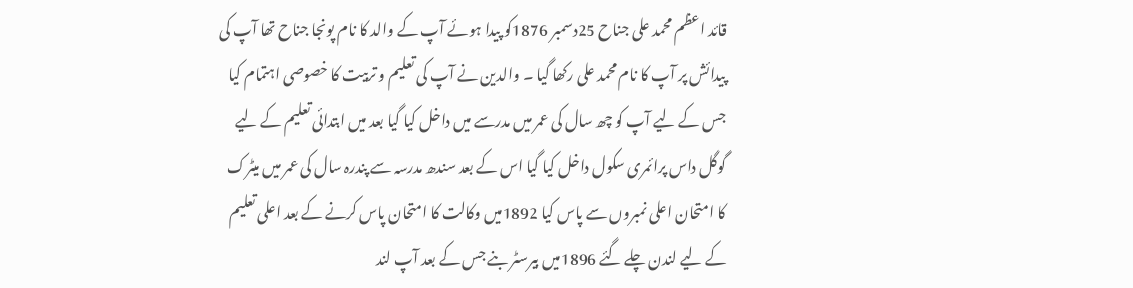قائد اعظم محمد علی جناح 25دسمبر 1876کو پیدا ہوئے آپ کے والد کا نام پونجا جناح تھا آپ کی پیدائش پر آپ کا نام محمد علی رکھا گیا ۔ والدین نے آپ کی تعلیم و تربیت کا خصوصی اہتمام کیا جس کے لیے آپ کو چھ سال کی عمر میں مدرسے میں داخل کیا گیا بعد میں ابتدائی تعلیم کے لیے گوگل داس پرائمری سکول داخل کیا گیا اس کے بعد سندھ مدرسہ سے پندرہ سال کی عمر میں میٹرک کا امتحان اعلی نمبروں سے پاس کیا 1892میں وکالت کا امتحان پاس کرنے کے بعد اعلی تعلیم کے لیے لندن چلے گئے 1896میں بیرسٹر بنے جس کے بعد آپ لند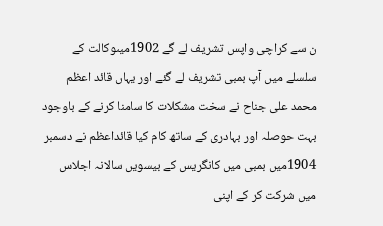ن سے کراچی واپس تشریف لے گے 1902میںوکالت کے سلسلے میں آپ بمبی تشریف لے گئے اور یہاں قائد اعظم محمد علی جناح نے سخت مشکلات کا سامنا کرنے کے باوجود بہت حوصلہ اور بہادری کے ساتھ کام کیا قائداعظم نے دسمبر 1904میں بمبی میں کانگریس کے بیسویں سالانہ اجلاس میں شرکت کر کے اپنی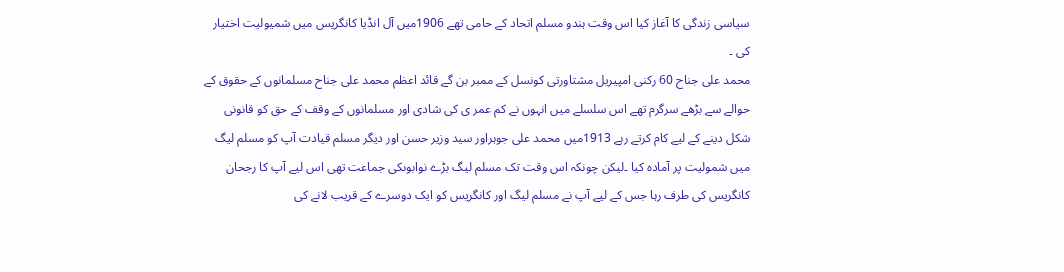سیاسی زندگی کا آغاز کیا اس وقت ہندو مسلم اتحاد کے حامی تھے 1906میں آل انڈیا کانگریس میں شمیولیت اختیار کی ۔
محمد علی جناح 60 رکنی امپیریل مشتاورتی کونسل کے ممبر بن گے قائد اعظم محمد علی جناح مسلمانوں کے حقوق کے حوالے سے بڑھے سرگرم تھے اس سلسلے میں انہوں نے کم عمر ی کی شادی اور مسلمانوں کے وقف کے حق کو قانونی شکل دینے کے لیے کام کرتے رہے 1913میں محمد علی جوہراور سید وزیر حسن اور دیگر مسلم قیادت آپ کو مسلم لیگ میں شمولیت پر آمادہ کیا ۔لیکن چونکہ اس وقت تک مسلم لیگ بڑے نوابوںکی جماعت تھی اس لیے آپ کا رجحان کانگریس کی طرف رہا جس کے لیے آپ نے مسلم لیگ اور کانگریس کو ایک دوسرے کے قریب لانے کی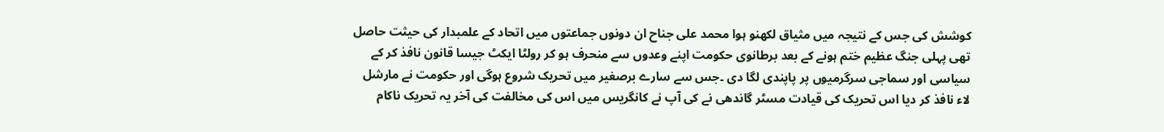کوشش کی جس کے نتیجہ میں مثیاق لکھنو ہوا محمد علی جناح ان دونوں جماعتوں میں اتحاد کے علمبدار کی حیثت حاصل تھی پہلی جنگ عظیم ختم ہونے کے بعد برطانوی حکومت اپنے وعدوں سے منحرف ہو کر رولٹا ایکٹ جیسا قانون نافذ کر کے سیاسی اور سماجی سرگرمیوں پر پاپندی لگا دی ۔جس سے سارے برصغیر میں تحریک شروع ہوگی اور حکومت نے مارشل لاء نافذ کر دیا اس تحریک کی قیادت مسٹر گاندھی نے کی آپ نے کانگریس میں اس کی مخالفت کی آخر یہ تحریک ناکام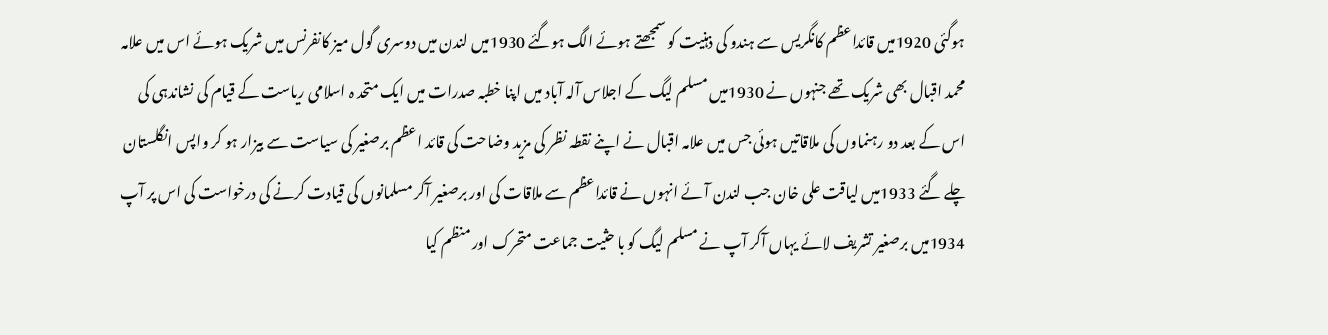ہوگئی 1920میں قائداعظم کانگریس سے ہندو کی ذہنیت کو سمجھتے ہوئے الگ ہوگئے 1930میں لندن میں دوسری گول میز کانفرنس میں شریک ہوئے اس میں علامہ محمد اقبال بھی شریک تھے جنہوں نے 1930میں مسلم لیگ کے اجلاس آلہ آباد میں اپنا خطبہ صدرات میں ایک متحد ہ اسلامی ریاست کے قیام کی نشاندہی کی اس کے بعد دو رہنماوں کی ملاقاتیں ہوئی جس میں علامہ اقبال نے اپنے نقطہ نظر کی مزید وضاحت کی قائد اعظم برصغیر کی سیاست سے بیزار ہو کر واپس انگلستان چلے گئے 1933میں لیاقت علی خان جب لندن آئے انہوں نے قائداعظم سے ملاقات کی اور برصغیر آکر مسلمانوں کی قیادت کرنے کی درخواست کی اس پر آپ 1934میں برصغیر تشریف لائے یہاں آکر آپ نے مسلم لیگ کو با حثیت جماعت متحرک اور منظم کیا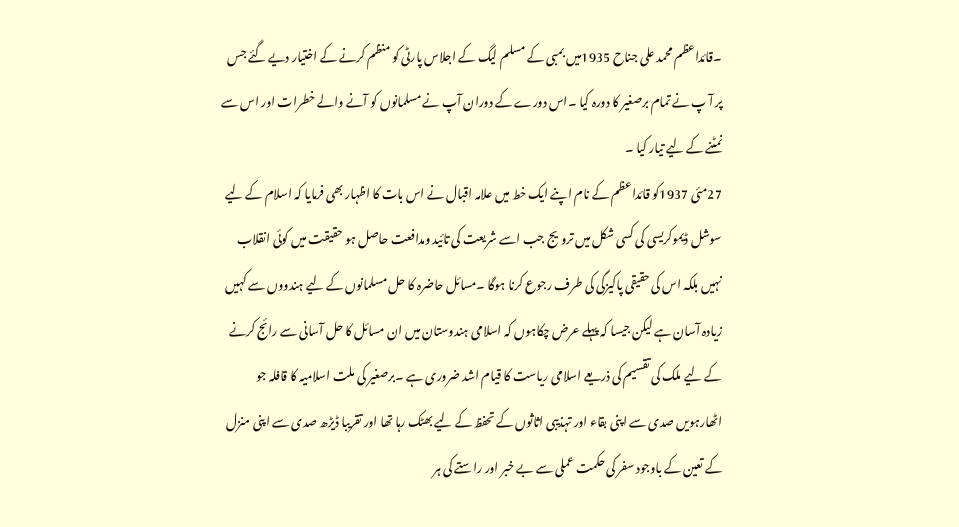۔قائداعظم محمد علی جناح 1935میں بمبی کے مسلم لیگ کے اجلاس پارٹی کو منظم کرنے کے اختیار دیے گئے جس پر آ پ نے تمام برصغیر کا دورہ کیا ۔اس دورے کے دوران آپ نے مسلمانوں کو آنے والے خطرات اور اس سے نمٹنے کے لیے تیار کیا ۔
27مئی 1937کو قائداعظم کے نام اپنے ایک خط میں علامہ اقبال نے اس بات کا اظہار بھی فرمایا کہ اسلام کے لیے سوشل ڈیموکریسی کی کسی شکل میں ترویج جب اسے شریعت کی تائید ومدافعت حاصل ہو حقیقت میں کوئی انقلاب نہیں بلکہ اس کی حقیقی پاکیزگی کی طرف رجوع کرنا ہوگا ۔مسائل حاضرہ کا حل مسلمانوں کے لیے ہندووں سے کہیں زیادہ آسان ہے لیکن جیسا کہ پہلے عرض چکاہوں کہ اسلامی ہندوستان میں ان مسائل کا حل آسانی سے رائج کرنے کے لیے ملک کی تقسیم کی ذریعے اسلامی ریاست کا قیام اشد ضروری ہے ۔برصغیر کی ملت اسلامیہ کا قافلہ جو اٹھارہویں صدی سے اپنی بقاء اور تہذیبی اثاثوں کے تحفظ کے لیے بھٹک رہا تھا اور تقریبا ڈیڑھ صدی سے اپنی منزل کے تعین کے باوجود سفر کی حکمت عملی سے بے خبر اور راستے کی ہر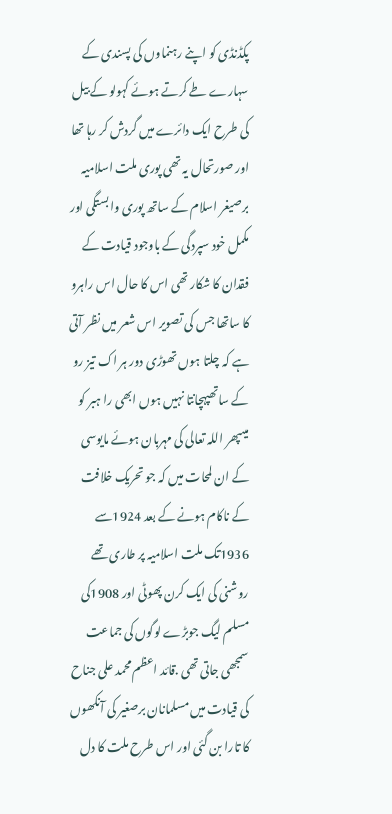پکڈنڈی کو اپنے رہنماوں کی پسندی کے سہارے طے کرتے ہوئے کہولو کے بیل کی طرح ایک دائرے میں گردش کر رہا تھا اور صورتحال یہ تھی پوری ملت اسلامیہ برصیغر اسلام کے ساتھ پوری وابستگی اور مکمل خود سپردگی کے باوجود قیادت کے فقدان کا شکار تھی اس کا حال اس راہرو کا ساتھا جس کی تصویر اس شعر میں نظر آتی ہے کہ چلتا ہوں تھوڑی دور ہر اک تیز رو کے ساتھپہچانتا نہیں ہوں ابھی را ہبر کو میںپھر اللہ تعالی کی مہربان ہوئے مایوسی کے ان لمحات میں کہ جو تحریک خلافت کے ناکام ہونے کے بعد 1924سے 1936تک ملت اسلامیہ پر طاری تھے روشنی کی ایک کرن پھوٹی اور 1908کی مسلم لیگ جوبڑے لوگوں کی جماعت سمجھی جاتی تھی .قائد اعظم محمد علی جناح کی قیادت میں مسلمانان برصغیر کی آنکھوں کا تارا بن گئی اور اس طرح ملت کا دل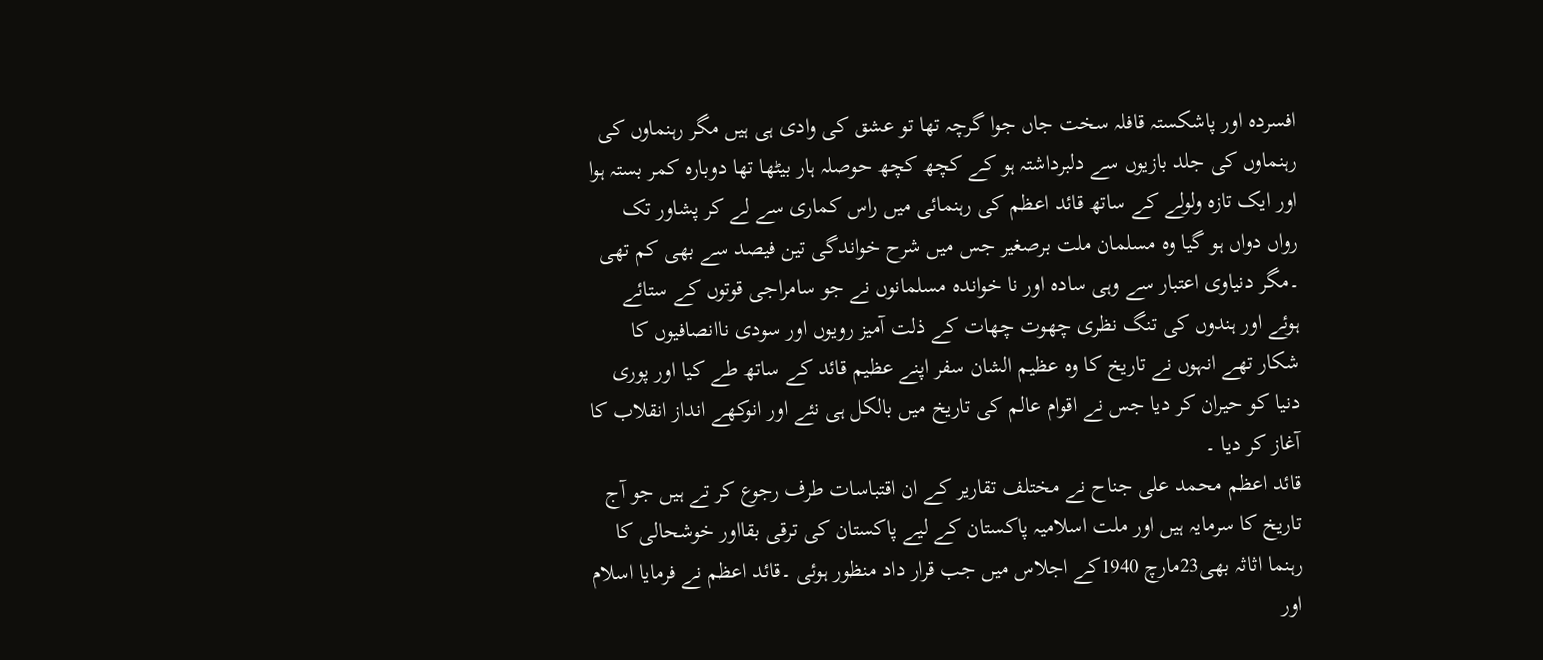افسردہ اور پاشکستہ قافلہ سخت جاں جوا گرچہ تھا تو عشق کی وادی ہی ہیں مگر رہنماوں کی رہنماوں کی جلد بازیوں سے دلبرداشتہ ہو کے کچھ کچھ حوصلہ ہار بیٹھا تھا دوبارہ کمر بستہ ہوا اور ایک تازہ ولولے کے ساتھ قائد اعظم کی رہنمائی میں راس کماری سے لے کر پشاور تک رواں دواں ہو گیا وہ مسلمان ملت برصغیر جس میں شرح خواندگی تین فیصد سے بھی کم تھی ۔مگر دنیاوی اعتبار سے وہی سادہ اور نا خواندہ مسلمانوں نے جو سامراجی قوتوں کے ستائے ہوئے اور ہندوں کی تنگ نظری چھوت چھات کے ذلت آمیز رویوں اور سودی ناانصافیوں کا شکار تھے انہوں نے تاریخ کا وہ عظیم الشان سفر اپنے عظیم قائد کے ساتھ طے کیا اور پوری دنیا کو حیران کر دیا جس نے اقوام عالم کی تاریخ میں بالکل ہی نئے اور انوکھے انداز انقلاب کا آغاز کر دیا ۔
قائد اعظم محمد علی جناح نے مختلف تقاریر کے ان اقتباسات طرف رجوع کر تے ہیں جو آج تاریخ کا سرمایہ ہیں اور ملت اسلامیہ پاکستان کے لیے پاکستان کی ترقی بقااور خوشحالی کا رہنما اثاثہ بھی23مارچ 1940کے اجلاس میں جب قرار داد منظور ہوئی ۔قائد اعظم نے فرمایا اسلام اور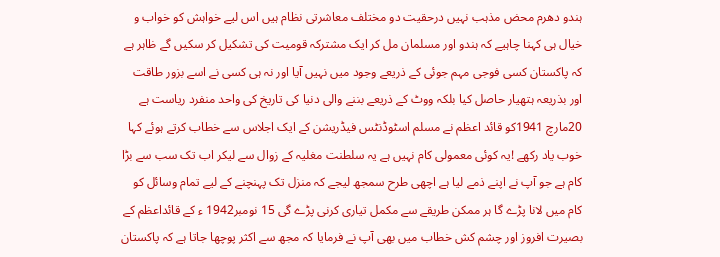ہندو دھرم محض مذہب نہیں درحقیت دو مختلف معاشرتی نظام ہیں اس لیے خواہش کو خواب و خیال ہی کہنا چاہیے کہ ہندو اور مسلمان مل کر ایک مشترکہ قومیت کی تشکیل کر سکیں گے ظاہر ہے کہ پاکستان کسی فوجی مہم جوئی کے ذریعے وجود میں نہیں آیا اور نہ ہی کسی نے اسے بزور طاقت اور بذریعہ ہتھیار حاصل کیا بلکہ ووٹ کے ذریعے بننے والی دنیا کی تاریخ کی واحد منفرد ریاست ہے 20مارچ 1941کو قائد اعظم نے مسلم اسٹوڈنٹس فیڈریشن کے ایک اجلاس سے خطاب کرتے ہوئے کہا خوب یاد رکھے !یہ کوئی معمولی کام نہیں ہے یہ سلطنت مغلیہ کے زوال سے لیکر اب تک سب سے بڑا کام ہے جو آپ نے اپنے ذمے لیا ہے اچھی طرح سمجھ لیجے کہ منزل تک پہنچنے کے لیے تمام وسائل کو کام میں لانا پڑے گا ہر ممکن طریقے سے مکمل تیاری کرنی پڑے گی 15 نومبر1942 ء کے قائداعظم کے بصیرت افروز اور چشم کش خطاب میں بھی آپ نے فرمایا کہ مجھ سے اکثر پوچھا جاتا ہے کہ پاکستان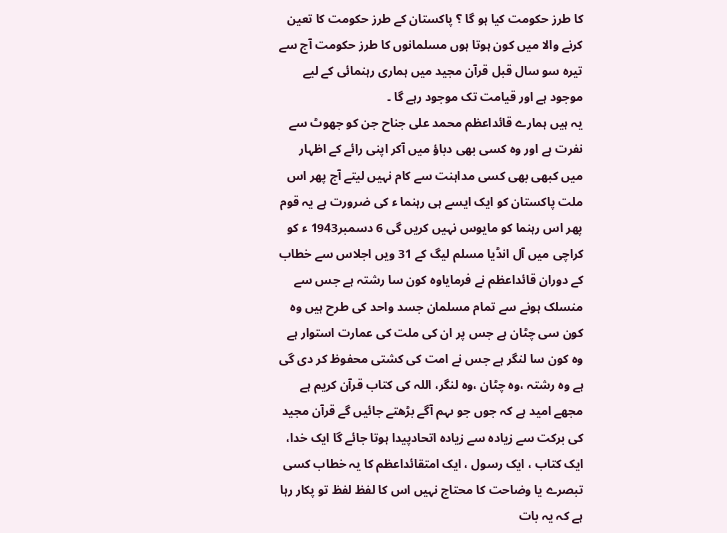کا طرز حکومت کیا ہو گا ؟ پاکستان کے طرز حکومت کا تعین کرنے والا میں کون ہوتا ہوں مسلمانوں کا طرز حکومت آج سے تیرہ سو سال قبل قرآن مجید میں ہماری رہنمائی کے لیے موجود ہے اور قیامت تک موجود رہے گا ۔
یہ ہیں ہمارے قائداعظم محمد علی جناح جن کو جھوٹ سے نفرت ہے اور وہ کسی بھی دباؤ میں آکر اپنی رائے کے اظہار میں کبھی بھی کسی مداہنت سے کام نہیں لیتے آج پھر اس ملت پاکستان کو ایک ایسے ہی رہنما ء کی ضرورت ہے یہ قوم پھر اس رہنما کو مایوس نہیں کریں گی 6 دسمبر1943 ء کو کراچی میں آل انڈیا مسلم لیگ کے 31 ویں اجلاس سے خطاب کے دوران قائداعظم نے فرمایاوہ کون سا رشتہ ہے جس سے منسلک ہونے سے تمام مسلمان جسد واحد کی طرح ہیں وہ کون سی چٹان ہے جس پر ان کی ملت کی عمارت استوار ہے وہ کون سا لنگر ہے جس نے امت کی کشتی محفوظ کر دی گی ہے وہ رشتہ ،وہ چٹان ،وہ لنگر، اللہ کی کتاب قرآن کریم ہے مجھے امید ہے کہ جوں جو ںہم آگے بڑھتے جائیں گے قرآن مجید کی برکت سے زیادہ سے زیادہ اتحادپیدا ہوتا جائے گا ایک خدا، ایک کتاب ، ایک رسول ، ایک امتقائداعظم کا یہ خطاب کسی تبصرے یا وضاحت کا محتاج نہیں اس کا لفظ لفظ تو پکار رہا ہے کہ یہ بات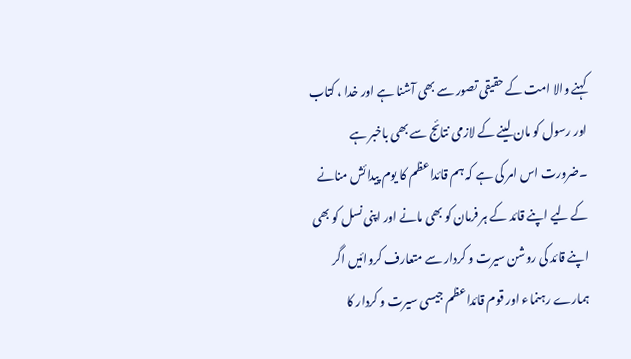کہنے والا امت کے حقیقی تصور سے بھی آشنا ہے اور خدا ، کتاب اور رسول کو مان لینے کے لازمی نتائج سے بھی باخبر ہے ۔ضرورت اس امر کی ہے کہ ہم قائداعظم کا یوم پیدائش منانے کے لیے اپنے قائد کے ہر فرمان کو بھی مانے اور اپنی نسل کو بھی اپنے قائد کی روشن سیرت و کردار سے متعارف کروائیں اگر ہمارے رہنماء اور قوم قائداعظم جیسی سیرت و کردار کا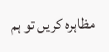مظاہرہ کریں تو ہم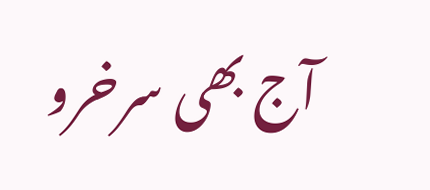آج بھی سرخرو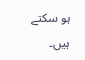ہو سکتے ہیں۔